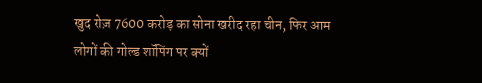खुद रोज़ 7600 करोड़ का सोना खरीद रहा चीन, फिर आम लोगों की गोल्ड शॉपिंग पर क्यों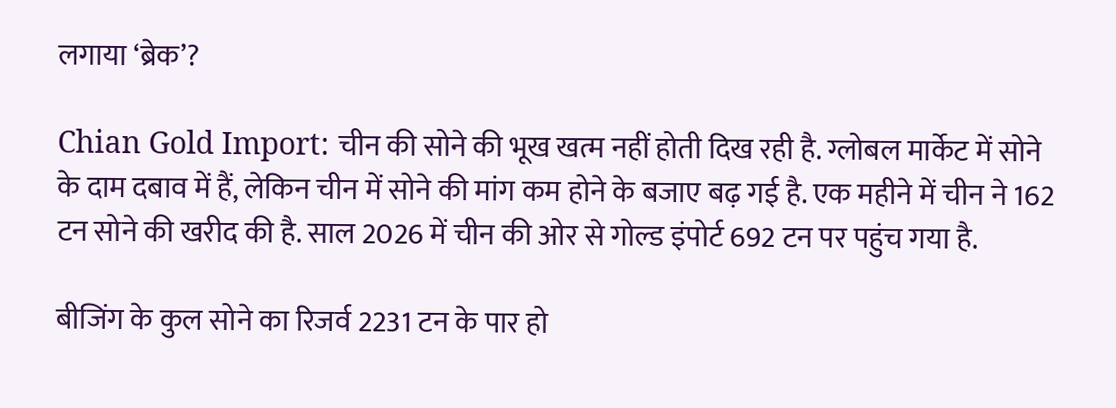लगाया ‘ब्रेक’?

Chian Gold Import: चीन की सोने की भूख खत्म नहीं होती दिख रही है. ग्लोबल मार्केट में सोने के दाम दबाव में हैं, लेकिन चीन में सोने की मांग कम होने के बजाए बढ़ गई है. एक महीने में चीन ने 162 टन सोने की खरीद की है. साल 2026 में चीन की ओर से गोल्ड इंपोर्ट 692 टन पर पहुंच गया है.

बीजिंग के कुल सोने का रिजर्व 2231 टन के पार हो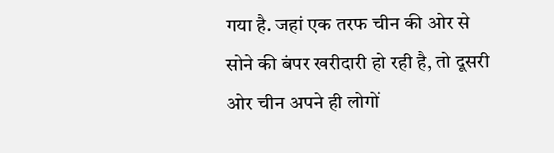गया है. जहां एक तरफ चीन की ओर से सोने की बंपर खरीदारी हो रही है, तो दूसरी ओर चीन अपने ही लोगों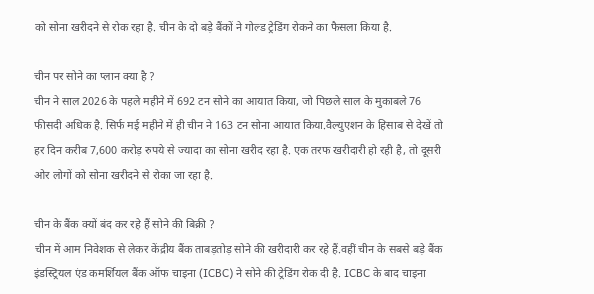को सोना खरीदने से रोक रहा है. चीन के दो बड़े बैंकों ने गोल्ड ट्रेडिंग रोकने का फैसला किया है.

चीन पर सोने का प्लान क्या है ?
चीन ने साल 2026 के पहले महीने में 692 टन सोने का आयात किया, जो पिछले साल के मुकाबले 76 फीसदी अधिक है. सिर्फ मई महीने में ही चीन ने 163 टन सोना आयात किया.वैल्युएशन के हिसाब से देखें तो हर दिन करीब 7,600 करोड़ रुपये से ज्यादा का सोना खरीद रहा है. एक तरफ खरीदारी हो रही है, तो दूसरी ओर लोगों को सोना खरीदने से रोका जा रहा है.

चीन के बैंक क्यों बंद कर रहे हैं सोने की बिक्री ?
चीन में आम निवेशक से लेकर केंद्रीय बैंक ताबड़तोड़ सोने की खरीदारी कर रहे हैं.वहीं चीन के सबसे बड़े बैंक इंडस्ट्रियल एंड कमर्शियल बैंक ऑफ चाइना (ICBC) ने सोने की ट्रेडिंग रोक दी है. ICBC के बाद चाइना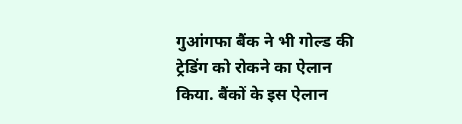गुआंगफा बैंक ने भी गोल्ड की ट्रेडिंग को रोकने का ऐलान किया. बैंकों के इस ऐलान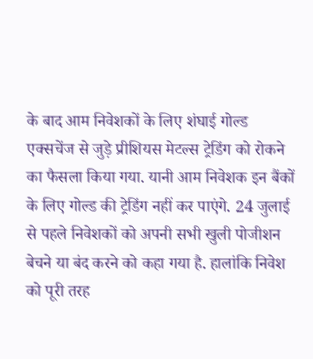के बाद आम निवेशकों के लिए शंघाई गोल्ड एक्सचेंज से जुड़े प्रीशियस मेटल्स ट्रेडिंग को रोकने का फैसला किया गया. यानी आम निवेशक इन बैंकों के लिए गोल्ड की ट्रेडिंग नहीं कर पाएंगे. 24 जुलाई से पहले निवेशकों को अपनी सभी खुली पोजीशन बेचने या बंद करने को कहा गया है. हालांकि निवेश को पूरी तरह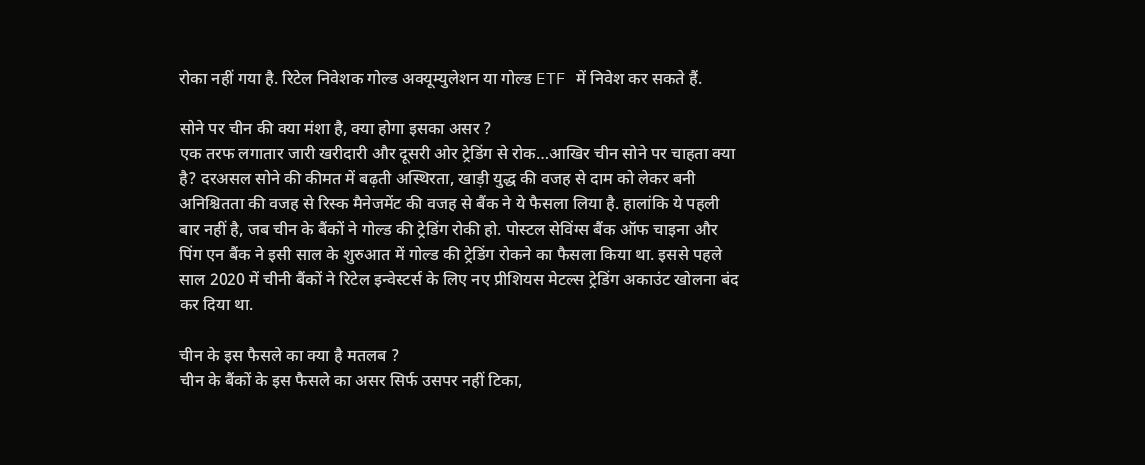रोका नहीं गया है. रिटेल निवेशक गोल्ड अक्यूम्युलेशन या गोल्ड ETF में निवेश कर सकते हैं.

सोने पर चीन की क्या मंशा है, क्या होगा इसका असर ?
एक तरफ लगातार जारी खरीदारी और दूसरी ओर ट्रेडिंग से रोक…आखिर चीन सोने पर चाहता क्या है? दरअसल सोने की कीमत में बढ़ती अस्थिरता, खाड़ी युद्ध की वजह से दाम को लेकर बनी अनिश्चितता की वजह से रिस्क मैनेजमेंट की वजह से बैंक ने ये फैसला लिया है. हालांकि ये पहली बार नहीं है, जब चीन के बैंकों ने गोल्ड की ट्रेडिंग रोकी हो. पोस्टल सेविंग्स बैंक ऑफ चाइना और पिंग एन बैंक ने इसी साल के शुरुआत में गोल्ड की ट्रेडिंग रोकने का फैसला किया था. इससे पहले साल 2020 में चीनी बैंकों ने रिटेल इन्वेस्टर्स के लिए नए प्रीशियस मेटल्स ट्रेडिंग अकाउंट खोलना बंद कर दिया था.

चीन के इस फैसले का क्या है मतलब ?
चीन के बैंकों के इस फैसले का असर सिर्फ उसपर नहीं टिका,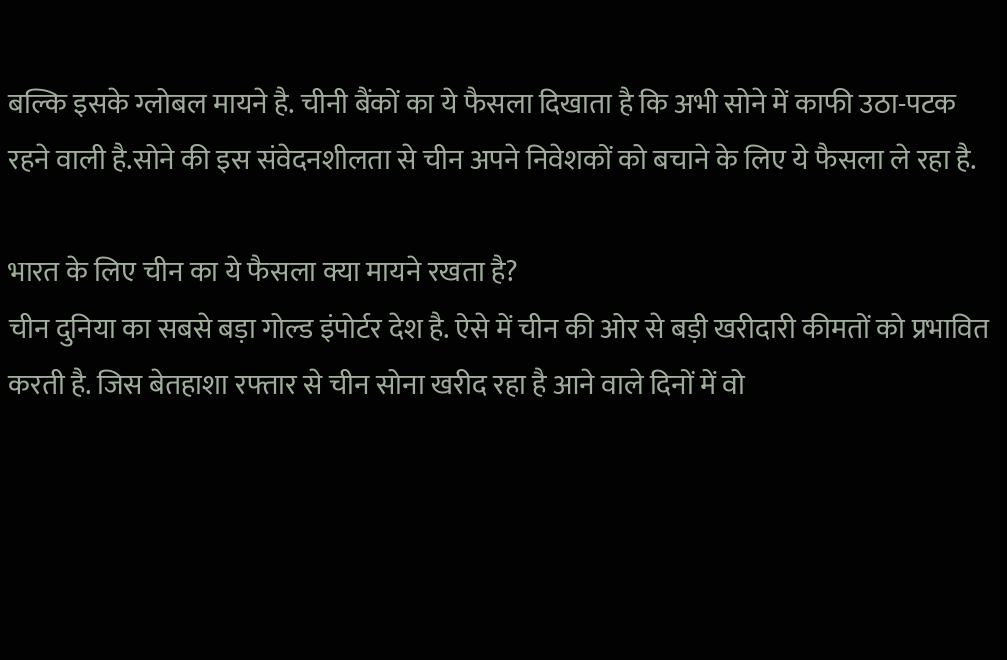बल्कि इसके ग्लोबल मायने है. चीनी बैंकों का ये फैसला दिखाता है कि अभी सोने में काफी उठा-पटक रहने वाली है.सोने की इस संवेदनशीलता से चीन अपने निवेशकों को बचाने के लिए ये फैसला ले रहा है.

भारत के लिए चीन का ये फैसला क्या मायने रखता है?
चीन दुनिया का सबसे बड़ा गोल्ड इंपोर्टर देश है. ऐसे में चीन की ओर से बड़ी खरीदारी कीमतों को प्रभावित करती है. जिस बेतहाशा रफ्तार से चीन सोना खरीद रहा है आने वाले दिनों में वो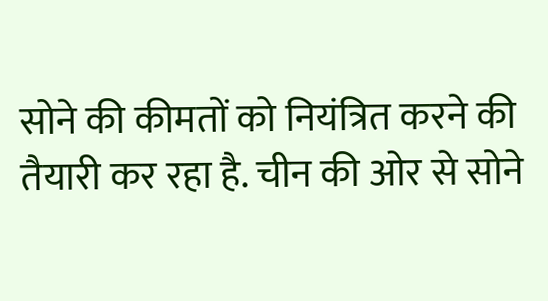सोने की कीमतों को नियंत्रित करने की तैयारी कर रहा है. चीन की ओर से सोने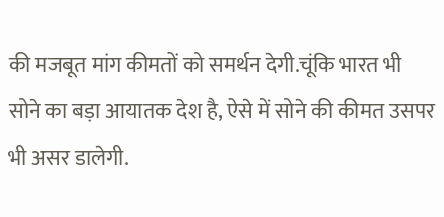की मजबूत मांग कीमतों को समर्थन देगी.चूंकि भारत भी सोने का बड़ा आयातक देश है, ऐसे में सोने की कीमत उसपर भी असर डालेगी.